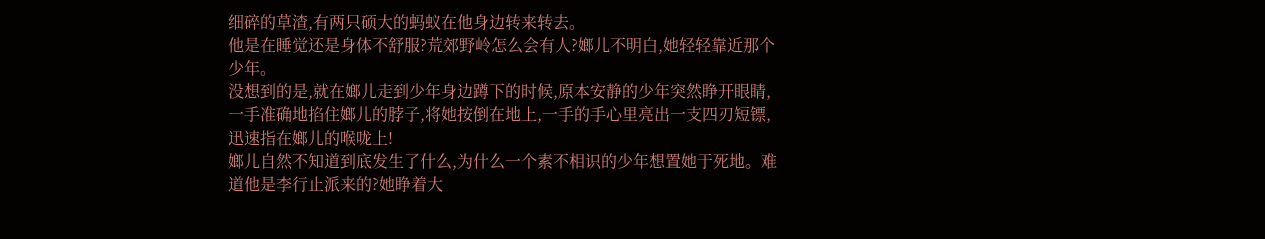细碎的草渣,有两只硕大的蚂蚁在他身边转来转去。
他是在睡觉还是身体不舒服?荒郊野岭怎么会有人?嫏儿不明白,她轻轻靠近那个少年。
没想到的是,就在嫏儿走到少年身边蹲下的时候,原本安静的少年突然睁开眼睛,一手准确地掐住嫏儿的脖子,将她按倒在地上,一手的手心里亮出一支四刃短镖,迅速指在嫏儿的喉咙上!
嫏儿自然不知道到底发生了什么,为什么一个素不相识的少年想置她于死地。难道他是李行止派来的?她睁着大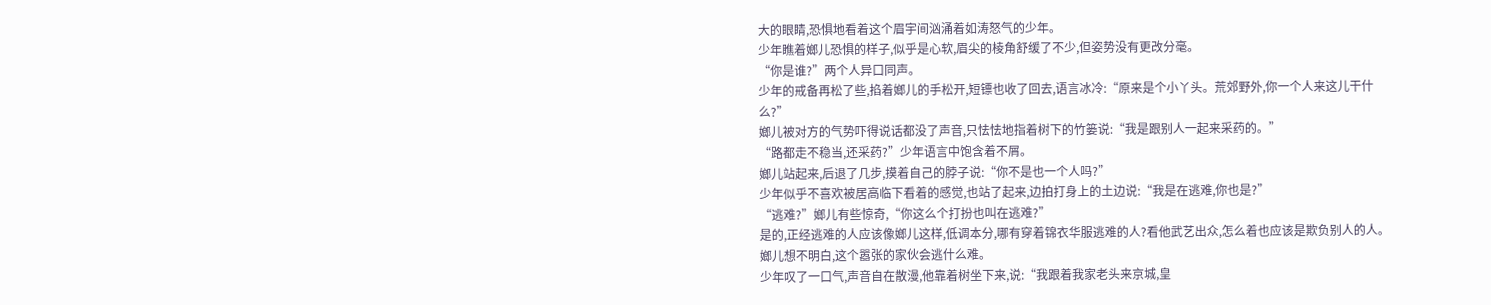大的眼睛,恐惧地看着这个眉宇间汹涌着如涛怒气的少年。
少年瞧着嫏儿恐惧的样子,似乎是心软,眉尖的棱角舒缓了不少,但姿势没有更改分毫。
“你是谁?”两个人异口同声。
少年的戒备再松了些,掐着嫏儿的手松开,短镖也收了回去,语言冰冷:“原来是个小丫头。荒郊野外,你一个人来这儿干什么?”
嫏儿被对方的气势吓得说话都没了声音,只怯怯地指着树下的竹篓说:“我是跟别人一起来采药的。”
“路都走不稳当,还采药?”少年语言中饱含着不屑。
嫏儿站起来,后退了几步,摸着自己的脖子说:“你不是也一个人吗?”
少年似乎不喜欢被居高临下看着的感觉,也站了起来,边拍打身上的土边说:“我是在逃难,你也是?”
“逃难?”嫏儿有些惊奇,“你这么个打扮也叫在逃难?”
是的,正经逃难的人应该像嫏儿这样,低调本分,哪有穿着锦衣华服逃难的人?看他武艺出众,怎么着也应该是欺负别人的人。嫏儿想不明白,这个嚣张的家伙会逃什么难。
少年叹了一口气,声音自在散漫,他靠着树坐下来,说:“我跟着我家老头来京城,皇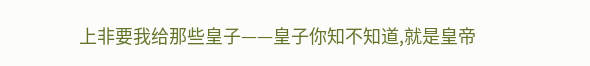上非要我给那些皇子——皇子你知不知道,就是皇帝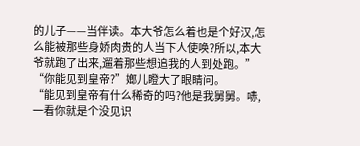的儿子——当伴读。本大爷怎么着也是个好汉,怎么能被那些身娇肉贵的人当下人使唤?所以,本大爷就跑了出来,遛着那些想追我的人到处跑。”
“你能见到皇帝?”嫏儿瞪大了眼睛问。
“能见到皇帝有什么稀奇的吗?他是我舅舅。哧,一看你就是个没见识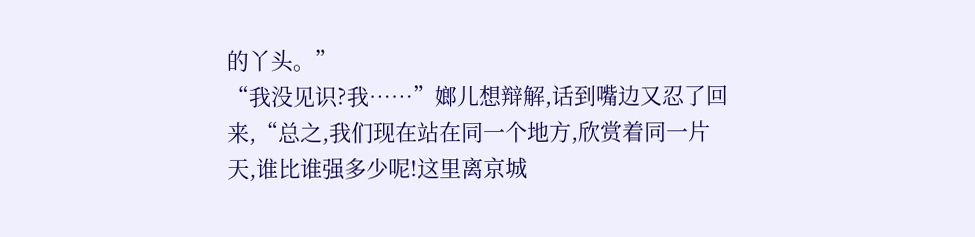的丫头。”
“我没见识?我……”嫏儿想辩解,话到嘴边又忍了回来,“总之,我们现在站在同一个地方,欣赏着同一片天,谁比谁强多少呢!这里离京城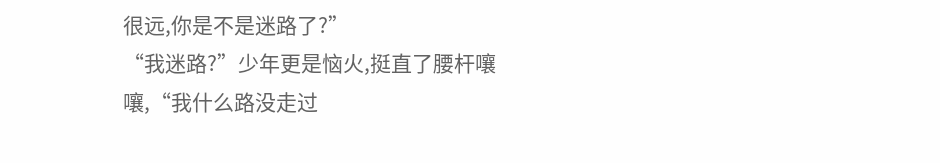很远,你是不是迷路了?”
“我迷路?”少年更是恼火,挺直了腰杆嚷嚷,“我什么路没走过